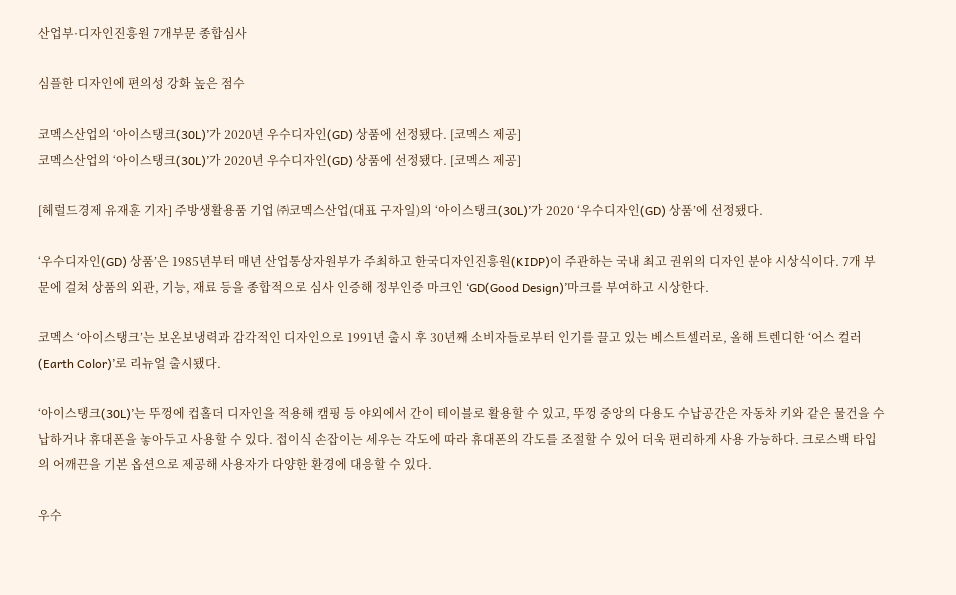산업부·디자인진흥원 7개부문 종합심사

심플한 디자인에 편의성 강화 높은 점수

코멕스산업의 ‘아이스탱크(30L)’가 2020년 우수디자인(GD) 상품에 선정됐다. [코멕스 제공]
코멕스산업의 ‘아이스탱크(30L)’가 2020년 우수디자인(GD) 상품에 선정됐다. [코멕스 제공]

[헤럴드경제 유재훈 기자] 주방생활용품 기업 ㈜코멕스산업(대표 구자일)의 ‘아이스탱크(30L)’가 2020 ‘우수디자인(GD) 상품’에 선정됐다.

‘우수디자인(GD) 상품’은 1985년부터 매년 산업통상자원부가 주최하고 한국디자인진흥원(KIDP)이 주관하는 국내 최고 권위의 디자인 분야 시상식이다. 7개 부문에 걸쳐 상품의 외관, 기능, 재료 등을 종합적으로 심사 인증해 정부인증 마크인 ‘GD(Good Design)’마크를 부여하고 시상한다.

코멕스 ‘아이스탱크’는 보온보냉력과 감각적인 디자인으로 1991년 출시 후 30년째 소비자들로부터 인기를 끌고 있는 베스트셀러로, 올해 트렌디한 ‘어스 컬러(Earth Color)’로 리뉴얼 출시됐다.

‘아이스탱크(30L)’는 뚜껑에 컵홀더 디자인을 적용해 캠핑 등 야외에서 간이 테이블로 활용할 수 있고, 뚜껑 중앙의 다용도 수납공간은 자동차 키와 같은 물건을 수납하거나 휴대폰을 놓아두고 사용할 수 있다. 접이식 손잡이는 세우는 각도에 따라 휴대폰의 각도를 조절할 수 있어 더욱 편리하게 사용 가능하다. 크로스백 타입의 어깨끈을 기본 옵션으로 제공해 사용자가 다양한 환경에 대응할 수 있다.

우수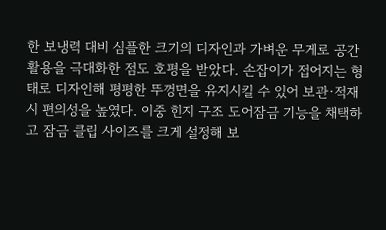한 보냉력 대비 심플한 크기의 디자인과 가벼운 무게로 공간 활용을 극대화한 점도 호평을 받았다. 손잡이가 접어지는 형태로 디자인해 평평한 뚜껑면을 유지시킬 수 있어 보관·적재 시 편의성을 높였다. 이중 힌지 구조 도어잠금 기능을 채택하고 잠금 클립 사이즈를 크게 설정해 보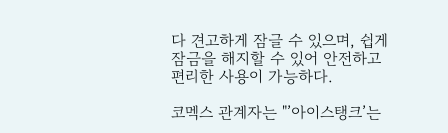다 견고하게 잠글 수 있으며, 쉽게 잠금을 해지할 수 있어 안전하고 편리한 사용이 가능하다.

코멕스 관계자는 "’아이스탱크’는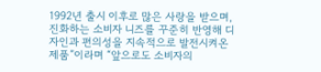1992년 출시 이후로 많은 사랑을 받으며, 진화하는 소비자 니즈를 꾸준히 반영해 디자인과 편의성을 지속적으로 발전시켜온 제품”이라며 “앞으로도 소비자의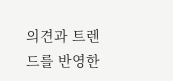의견과 트렌드를 반영한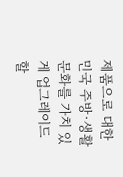제품으로 대한민국 주방·생활 문화를 가치 있게 업그레이드 할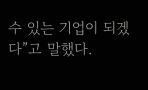수 있는 기업이 되겠다”고 말했다.